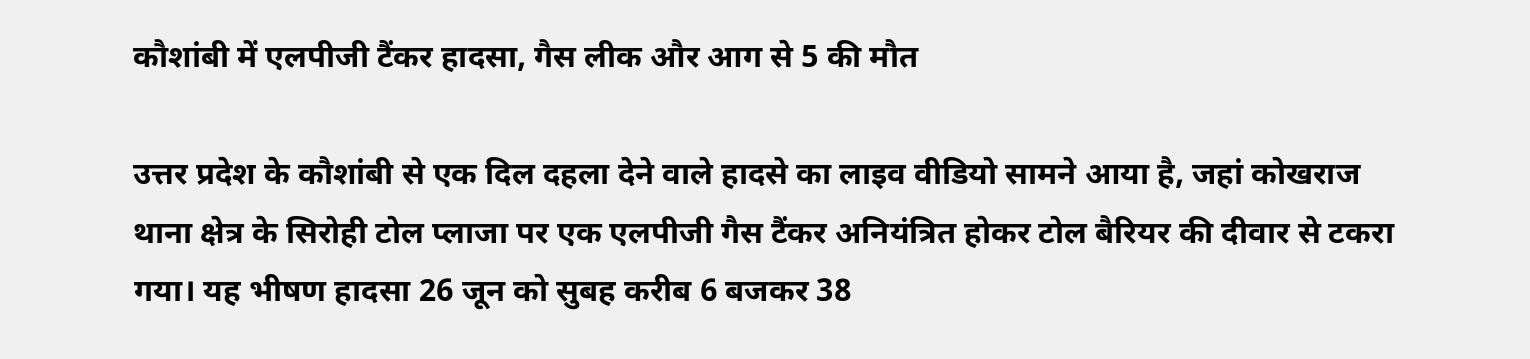कौशांबी में एलपीजी टैंकर हादसा, गैस लीक और आग से 5 की मौत

उत्तर प्रदेश के कौशांबी से एक दिल दहला देने वाले हादसे का लाइव वीडियो सामने आया है, जहां कोखराज थाना क्षेत्र के सिरोही टोल प्लाजा पर एक एलपीजी गैस टैंकर अनियंत्रित होकर टोल बैरियर की दीवार से टकरा गया। यह भीषण हादसा 26 जून को सुबह करीब 6 बजकर 38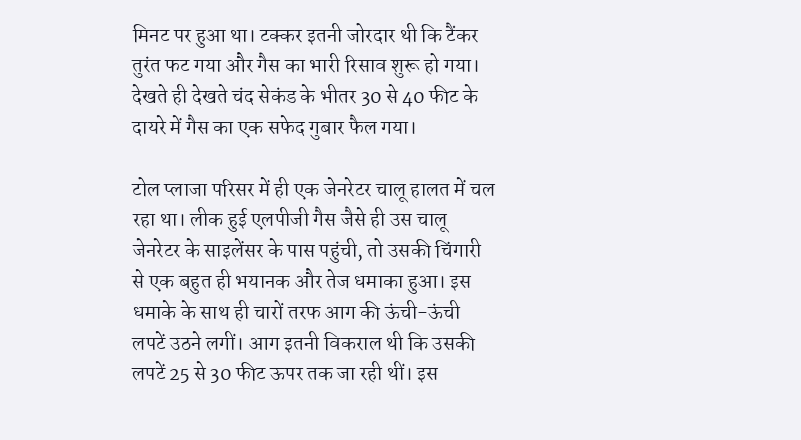मिनट पर हुआ था। टक्कर इतनी जोरदार थी कि टैंकर तुरंत फट गया और गैस का भारी रिसाव शुरू हो गया। देखते ही देखते चंद सेकंड के भीतर 30 से 40 फीट के दायरे में गैस का एक सफेद गुबार फैल गया।

टोल प्लाजा परिसर में ही एक जेनरेटर चालू हालत में चल रहा था। लीक हुई एलपीजी गैस जैसे ही उस चालू जेनरेटर के साइलेंसर के पास पहुंची, तो उसकी चिंगारी से एक बहुत ही भयानक और तेज धमाका हुआ। इस धमाके के साथ ही चारों तरफ आग की ऊंची-ऊंची लपटें उठने लगीं। आग इतनी विकराल थी कि उसकी लपटें 25 से 30 फीट ऊपर तक जा रही थीं। इस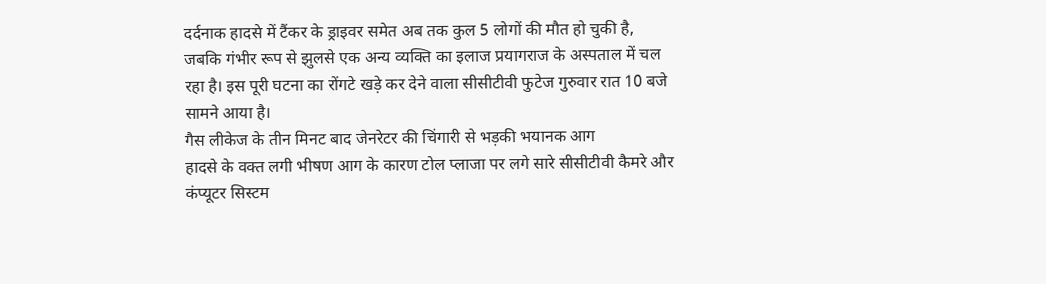दर्दनाक हादसे में टैंकर के ड्राइवर समेत अब तक कुल 5 लोगों की मौत हो चुकी है, जबकि गंभीर रूप से झुलसे एक अन्य व्यक्ति का इलाज प्रयागराज के अस्पताल में चल रहा है। इस पूरी घटना का रोंगटे खड़े कर देने वाला सीसीटीवी फुटेज गुरुवार रात 10 बजे सामने आया है।
गैस लीकेज के तीन मिनट बाद जेनरेटर की चिंगारी से भड़की भयानक आग
हादसे के वक्त लगी भीषण आग के कारण टोल प्लाजा पर लगे सारे सीसीटीवी कैमरे और कंप्यूटर सिस्टम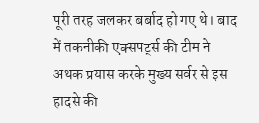पूरी तरह जलकर बर्बाद हो गए थे। बाद में तकनीकी एक्सपर्ट्स की टीम ने अथक प्रयास करके मुख्य सर्वर से इस हादसे की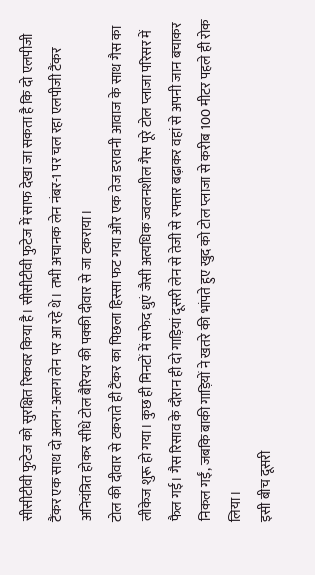सीसीटीवी फुटेज को सुरक्षित रिकवर किया है। सीसीटीवी फुटेज में साफ देखा जा सकता है कि दो एलपीजी टैंकर एक साथ दो अलग-अलग लेन पर आ रहे थे। तभी अचानक लेन नंबर-1 पर चल रहा एलपीजी टैंकर अनियंत्रित होकर सीधे टोल बैरियर की पक्की दीवार से जा टकराया।
टोल की दीवार से टकराते ही टैंकर का पिछला हिस्सा फट गया और एक तेज डरावनी आवाज के साथ गैस का लीकेज शुरू हो गया। कुछ ही मिनटों में सफेद धुएं जैसी अत्यधिक ज्वलनशील गैस पूरे टोल प्लाजा परिसर में फैल गई। गैस रिसाव के दौरान ही दो गाड़ियां दूसरी लेन से तेजी से रफ्तार बढ़ाकर वहां से अपनी जान बचाकर निकल गईं, जबकि बाकी गाड़ियों ने खतरे की भांपते हुए खुद को टोल प्लाजा से करीब 100 मीटर पहले ही रोक लिया।
इसी बीच दूसरी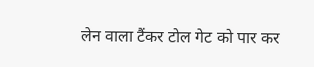लेन वाला टैंकर टोल गेट को पार कर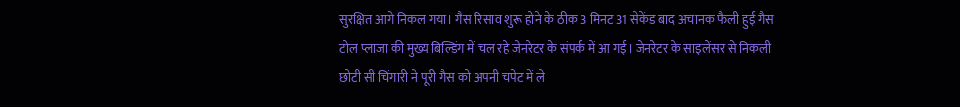सुरक्षित आगे निकल गया। गैस रिसाव शुरू होने के ठीक 3 मिनट 31 सेकेंड बाद अचानक फैली हुई गैस टोल प्लाजा की मुख्य बिल्डिंग में चल रहे जेनरेटर के संपर्क में आ गई। जेनरेटर के साइलेंसर से निकली छोटी सी चिंगारी ने पूरी गैस को अपनी चपेट में ले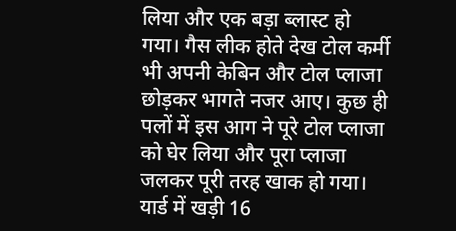लिया और एक बड़ा ब्लास्ट हो गया। गैस लीक होते देख टोल कर्मी भी अपनी केबिन और टोल प्लाजा छोड़कर भागते नजर आए। कुछ ही पलों में इस आग ने पूरे टोल प्लाजा को घेर लिया और पूरा प्लाजा जलकर पूरी तरह खाक हो गया। यार्ड में खड़ी 16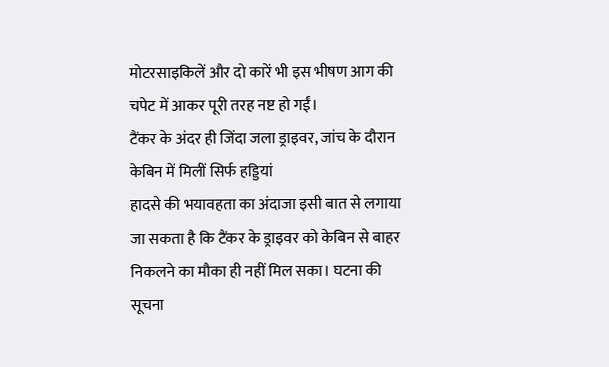मोटरसाइकिलें और दो कारें भी इस भीषण आग की चपेट में आकर पूरी तरह नष्ट हो गईं।
टैंकर के अंदर ही जिंदा जला ड्राइवर, जांच के दौरान केबिन में मिलीं सिर्फ हड्डियां
हादसे की भयावहता का अंदाजा इसी बात से लगाया जा सकता है कि टैंकर के ड्राइवर को केबिन से बाहर निकलने का मौका ही नहीं मिल सका। घटना की सूचना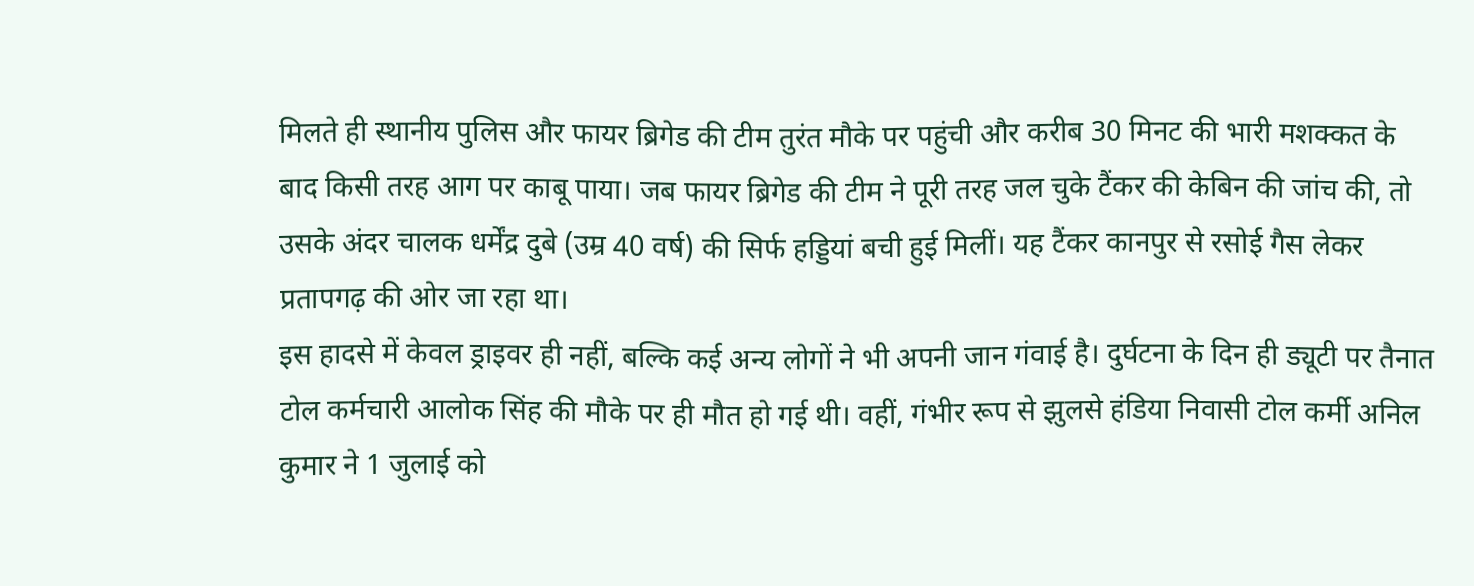मिलते ही स्थानीय पुलिस और फायर ब्रिगेड की टीम तुरंत मौके पर पहुंची और करीब 30 मिनट की भारी मशक्कत के बाद किसी तरह आग पर काबू पाया। जब फायर ब्रिगेड की टीम ने पूरी तरह जल चुके टैंकर की केबिन की जांच की, तो उसके अंदर चालक धर्मेंद्र दुबे (उम्र 40 वर्ष) की सिर्फ हड्डियां बची हुई मिलीं। यह टैंकर कानपुर से रसोई गैस लेकर प्रतापगढ़ की ओर जा रहा था।
इस हादसे में केवल ड्राइवर ही नहीं, बल्कि कई अन्य लोगों ने भी अपनी जान गंवाई है। दुर्घटना के दिन ही ड्यूटी पर तैनात टोल कर्मचारी आलोक सिंह की मौके पर ही मौत हो गई थी। वहीं, गंभीर रूप से झुलसे हंडिया निवासी टोल कर्मी अनिल कुमार ने 1 जुलाई को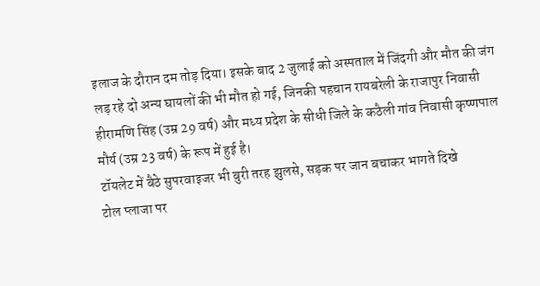इलाज के दौरान दम तोड़ दिया। इसके बाद 2 जुलाई को अस्पताल में जिंदगी और मौत की जंग लड़ रहे दो अन्य घायलों की भी मौत हो गई, जिनकी पहचान रायबरेली के राजापुर निवासी हीरामणि सिंह (उम्र 29 वर्ष) और मध्य प्रदेश के सीधी जिले के कठैली गांव निवासी कृष्णपाल मौर्य (उम्र 23 वर्ष) के रूप में हुई है।
टॉयलेट में बैठे सुपरवाइजर भी बुरी तरह झुलसे, सड़क पर जान बचाकर भागते दिखे
टोल प्लाजा पर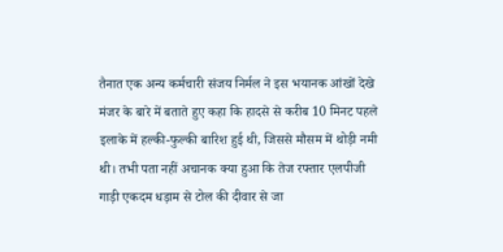तैनात एक अन्य कर्मचारी संजय निर्मल ने इस भयानक आंखों देखे मंजर के बारे में बताते हुए कहा कि हादसे से करीब 10 मिनट पहले इलाके में हल्की-फुल्की बारिश हुई थी, जिससे मौसम में थोड़ी नमी थी। तभी पता नहीं अचानक क्या हुआ कि तेज रफ्तार एलपीजी गाड़ी एकदम धड़ाम से टोल की दीवार से जा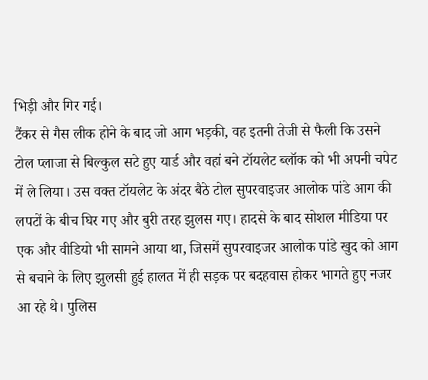भिड़ी और गिर गई।
टैंकर से गैस लीक होने के बाद जो आग भड़की, वह इतनी तेजी से फैली कि उसने टोल प्लाजा से बिल्कुल सटे हुए यार्ड और वहां बने टॉयलेट ब्लॉक को भी अपनी चपेट में ले लिया। उस वक्त टॉयलेट के अंदर बैठे टोल सुपरवाइजर आलोक पांडे आग की लपटों के बीच घिर गए और बुरी तरह झुलस गए। हादसे के बाद सोशल मीडिया पर एक और वीडियो भी सामने आया था, जिसमें सुपरवाइजर आलोक पांडे खुद को आग से बचाने के लिए झुलसी हुई हालत में ही सड़क पर बदहवास होकर भागते हुए नजर आ रहे थे। पुलिस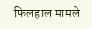फिलहाल मामले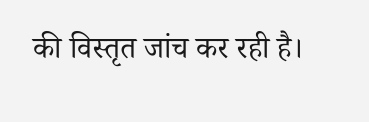की विस्तृत जांच कर रही है।